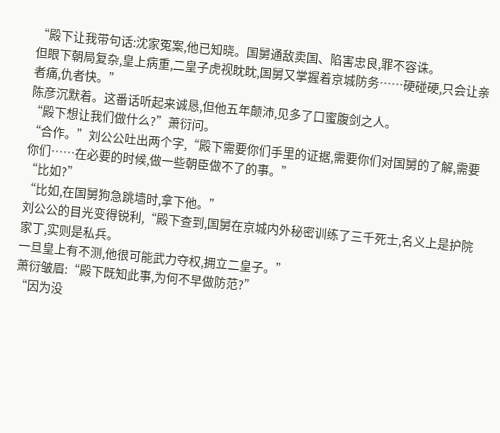“殿下让我带句话:沈家冤案,他已知晓。国舅通敌卖国、陷害忠良,罪不容诛。
但眼下朝局复杂,皇上病重,二皇子虎视眈眈,国舅又掌握着京城防务……硬碰硬,只会让亲者痛,仇者快。”
陈彦沉默着。这番话听起来诚恳,但他五年颠沛,见多了口蜜腹剑之人。
“殿下想让我们做什么?”萧衍问。
“合作。”刘公公吐出两个字,“殿下需要你们手里的证据,需要你们对国舅的了解,需要你们……在必要的时候,做一些朝臣做不了的事。”
“比如?”
“比如,在国舅狗急跳墙时,拿下他。”
刘公公的目光变得锐利,“殿下查到,国舅在京城内外秘密训练了三千死士,名义上是护院家丁,实则是私兵。
一旦皇上有不测,他很可能武力夺权,拥立二皇子。”
萧衍皱眉:“殿下既知此事,为何不早做防范?”
“因为没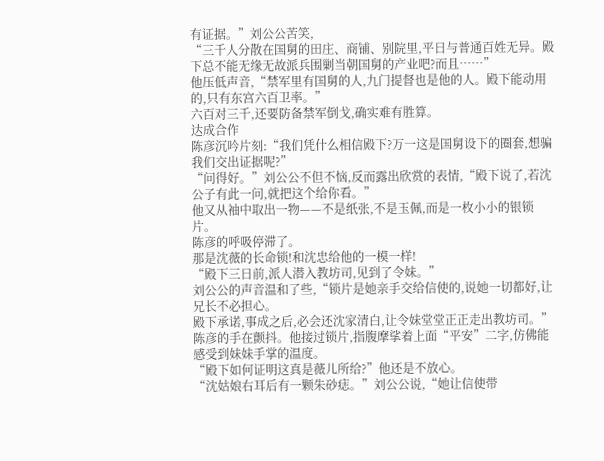有证据。”刘公公苦笑,
“三千人分散在国舅的田庄、商铺、别院里,平日与普通百姓无异。殿下总不能无缘无故派兵围剿当朝国舅的产业吧?而且……”
他压低声音,“禁军里有国舅的人,九门提督也是他的人。殿下能动用的,只有东宫六百卫率。”
六百对三千,还要防备禁军倒戈,确实难有胜算。
达成合作
陈彦沉吟片刻:“我们凭什么相信殿下?万一这是国舅设下的圈套,想骗我们交出证据呢?”
“问得好。”刘公公不但不恼,反而露出欣赏的表情,“殿下说了,若沈公子有此一问,就把这个给你看。”
他又从袖中取出一物——不是纸张,不是玉佩,而是一枚小小的银锁片。
陈彦的呼吸停滞了。
那是沈薇的长命锁!和沈忠给他的一模一样!
“殿下三日前,派人潜入教坊司,见到了令妹。”
刘公公的声音温和了些,“锁片是她亲手交给信使的,说她一切都好,让兄长不必担心。
殿下承诺,事成之后,必会还沈家清白,让令妹堂堂正正走出教坊司。”
陈彦的手在颤抖。他接过锁片,指腹摩挲着上面“平安”二字,仿佛能感受到妹妹手掌的温度。
“殿下如何证明这真是薇儿所给?”他还是不放心。
“沈姑娘右耳后有一颗朱砂痣。”刘公公说,“她让信使带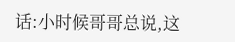话:小时候哥哥总说,这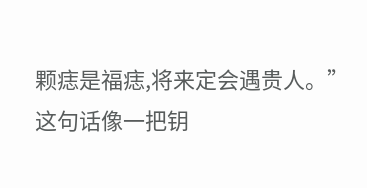颗痣是福痣,将来定会遇贵人。”
这句话像一把钥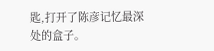匙,打开了陈彦记忆最深处的盒子。